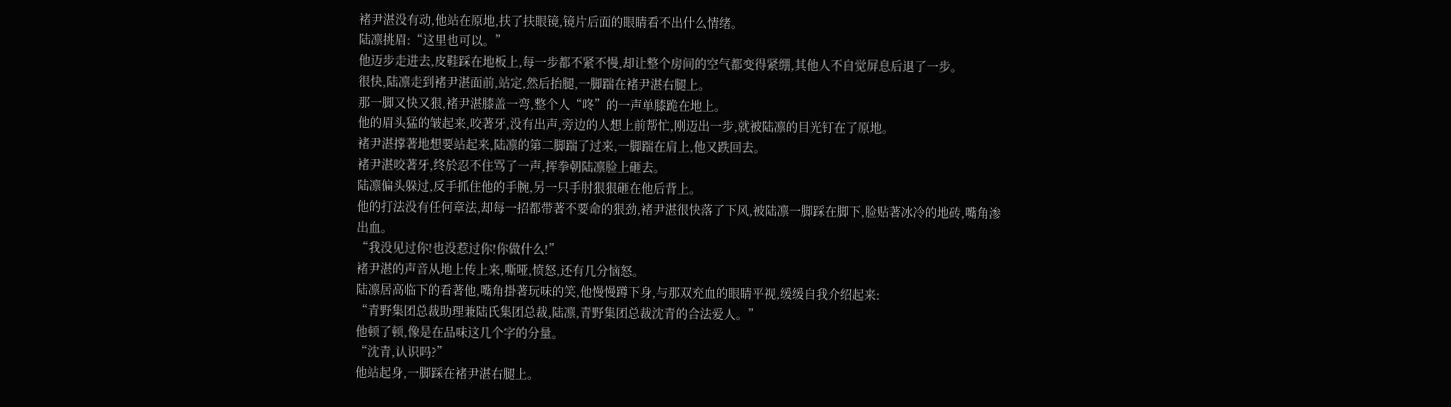褚尹湛没有动,他站在原地,扶了扶眼镜,镜片后面的眼睛看不出什么情绪。
陆凛挑眉:“这里也可以。”
他迈步走进去,皮鞋踩在地板上,每一步都不紧不慢,却让整个房间的空气都变得紧绷,其他人不自觉屏息后退了一步。
很快,陆凛走到褚尹湛面前,站定,然后抬腿,一脚踹在褚尹湛右腿上。
那一脚又快又狠,褚尹湛膝盖一弯,整个人“咚”的一声单膝跪在地上。
他的眉头猛的皱起来,咬著牙,没有出声,旁边的人想上前帮忙,刚迈出一步,就被陆凛的目光钉在了原地。
褚尹湛撑著地想要站起来,陆凛的第二脚踹了过来,一脚踹在肩上,他又跌回去。
褚尹湛咬著牙,终於忍不住骂了一声,挥拳朝陆凛脸上砸去。
陆凛偏头躲过,反手抓住他的手腕,另一只手肘狠狠砸在他后背上。
他的打法没有任何章法,却每一招都带著不要命的狠劲,褚尹湛很快落了下风,被陆凛一脚踩在脚下,脸贴著冰冷的地砖,嘴角渗出血。
“我没见过你!也没惹过你!你做什么!”
褚尹湛的声音从地上传上来,嘶哑,愤怒,还有几分恼怒。
陆凛居高临下的看著他,嘴角掛著玩味的笑,他慢慢蹲下身,与那双充血的眼睛平视,缓缓自我介绍起来:
“青野集团总裁助理兼陆氏集团总裁,陆凛,青野集团总裁沈青的合法爱人。”
他顿了顿,像是在品味这几个字的分量。
“沈青,认识吗?”
他站起身,一脚踩在褚尹湛右腿上。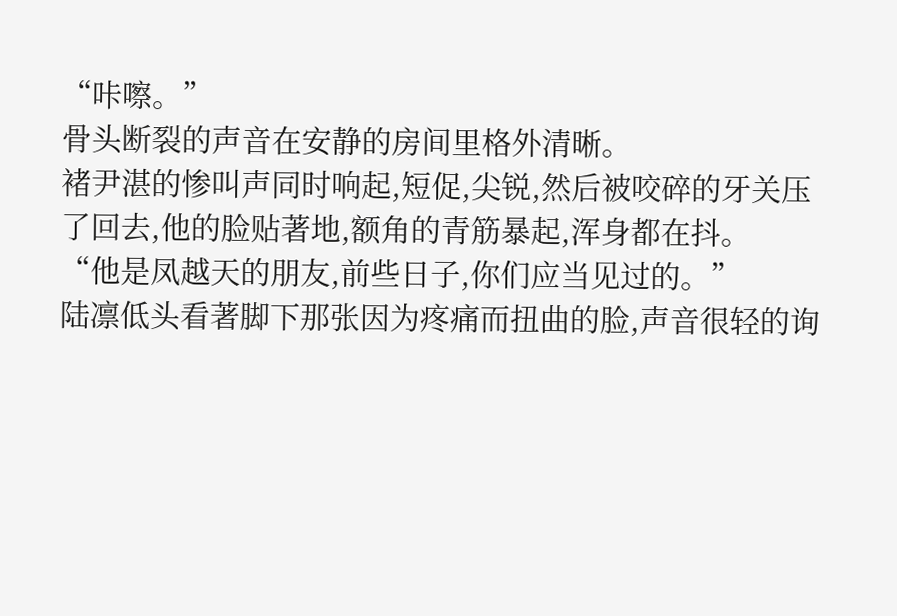“咔嚓。”
骨头断裂的声音在安静的房间里格外清晰。
褚尹湛的惨叫声同时响起,短促,尖锐,然后被咬碎的牙关压了回去,他的脸贴著地,额角的青筋暴起,浑身都在抖。
“他是凤越天的朋友,前些日子,你们应当见过的。”
陆凛低头看著脚下那张因为疼痛而扭曲的脸,声音很轻的询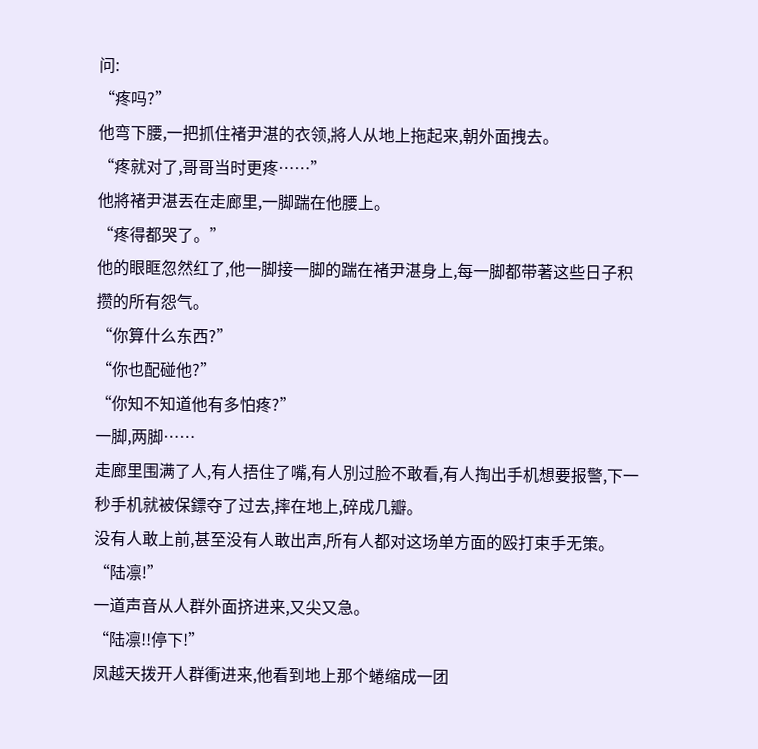问:
“疼吗?”
他弯下腰,一把抓住褚尹湛的衣领,將人从地上拖起来,朝外面拽去。
“疼就对了,哥哥当时更疼……”
他將褚尹湛丟在走廊里,一脚踹在他腰上。
“疼得都哭了。”
他的眼眶忽然红了,他一脚接一脚的踹在褚尹湛身上,每一脚都带著这些日子积攒的所有怨气。
“你算什么东西?”
“你也配碰他?”
“你知不知道他有多怕疼?”
一脚,两脚……
走廊里围满了人,有人捂住了嘴,有人別过脸不敢看,有人掏出手机想要报警,下一秒手机就被保鏢夺了过去,摔在地上,碎成几瓣。
没有人敢上前,甚至没有人敢出声,所有人都对这场单方面的殴打束手无策。
“陆凛!”
一道声音从人群外面挤进来,又尖又急。
“陆凛!!停下!”
凤越天拨开人群衝进来,他看到地上那个蜷缩成一团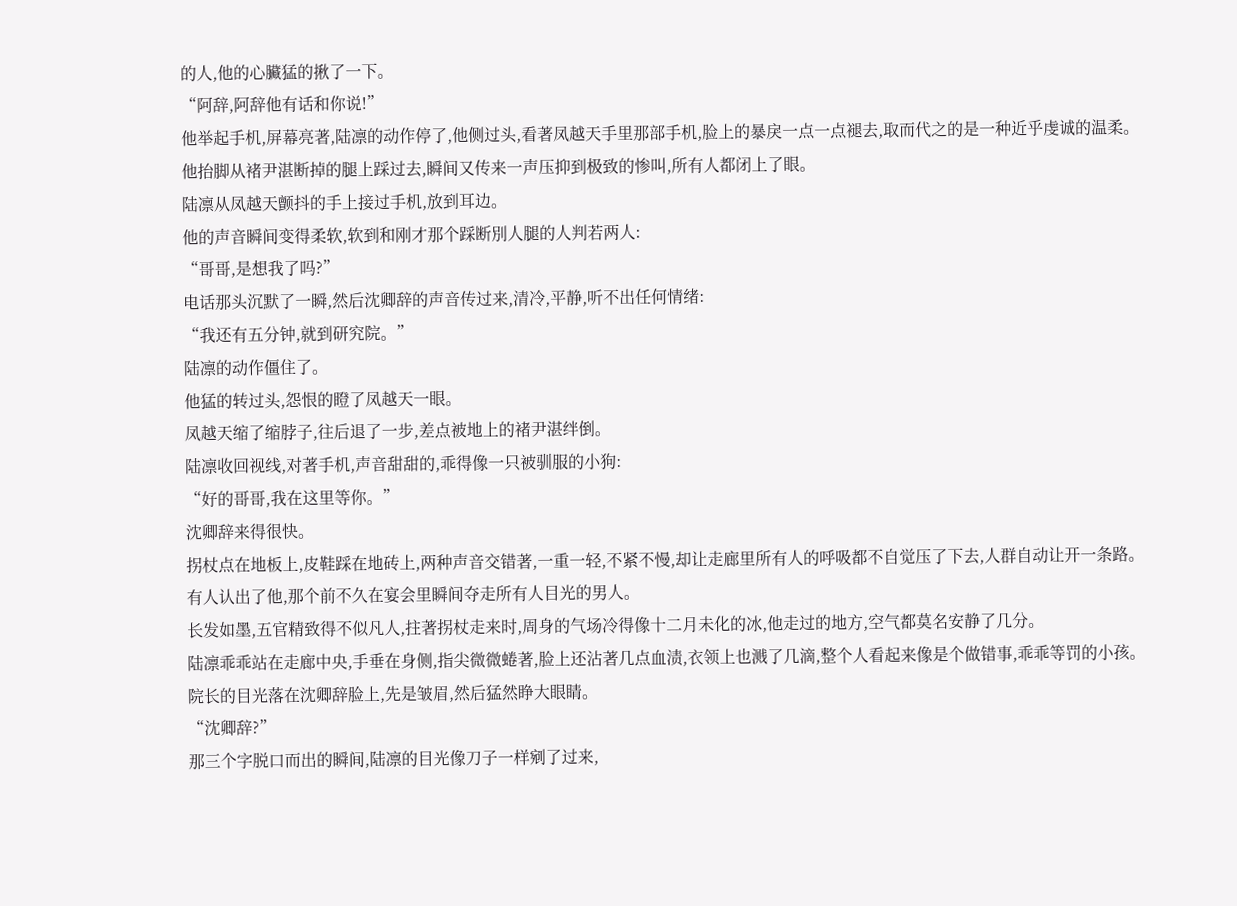的人,他的心臟猛的揪了一下。
“阿辞,阿辞他有话和你说!”
他举起手机,屏幕亮著,陆凛的动作停了,他侧过头,看著凤越天手里那部手机,脸上的暴戾一点一点褪去,取而代之的是一种近乎虔诚的温柔。
他抬脚从褚尹湛断掉的腿上踩过去,瞬间又传来一声压抑到极致的惨叫,所有人都闭上了眼。
陆凛从凤越天颤抖的手上接过手机,放到耳边。
他的声音瞬间变得柔软,软到和刚才那个踩断別人腿的人判若两人:
“哥哥,是想我了吗?”
电话那头沉默了一瞬,然后沈卿辞的声音传过来,清冷,平静,听不出任何情绪:
“我还有五分钟,就到研究院。”
陆凛的动作僵住了。
他猛的转过头,怨恨的瞪了凤越天一眼。
凤越天缩了缩脖子,往后退了一步,差点被地上的褚尹湛绊倒。
陆凛收回视线,对著手机,声音甜甜的,乖得像一只被驯服的小狗:
“好的哥哥,我在这里等你。”
沈卿辞来得很快。
拐杖点在地板上,皮鞋踩在地砖上,两种声音交错著,一重一轻,不紧不慢,却让走廊里所有人的呼吸都不自觉压了下去,人群自动让开一条路。
有人认出了他,那个前不久在宴会里瞬间夺走所有人目光的男人。
长发如墨,五官精致得不似凡人,拄著拐杖走来时,周身的气场冷得像十二月未化的冰,他走过的地方,空气都莫名安静了几分。
陆凛乖乖站在走廊中央,手垂在身侧,指尖微微蜷著,脸上还沾著几点血渍,衣领上也溅了几滴,整个人看起来像是个做错事,乖乖等罚的小孩。
院长的目光落在沈卿辞脸上,先是皱眉,然后猛然睁大眼睛。
“沈卿辞?”
那三个字脱口而出的瞬间,陆凛的目光像刀子一样剜了过来,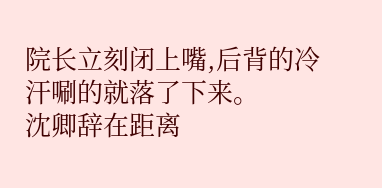院长立刻闭上嘴,后背的冷汗唰的就落了下来。
沈卿辞在距离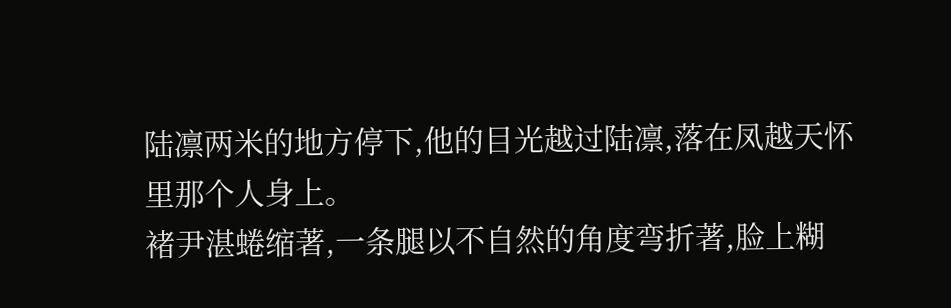陆凛两米的地方停下,他的目光越过陆凛,落在凤越天怀里那个人身上。
褚尹湛蜷缩著,一条腿以不自然的角度弯折著,脸上糊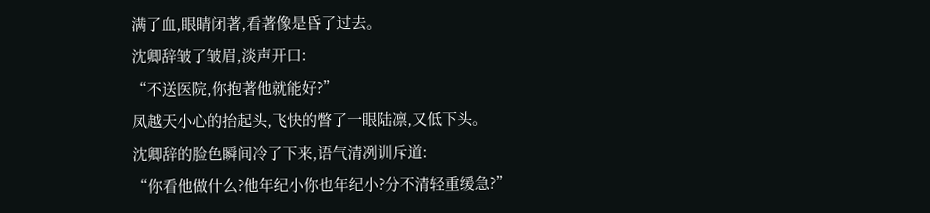满了血,眼睛闭著,看著像是昏了过去。
沈卿辞皱了皱眉,淡声开口:
“不送医院,你抱著他就能好?”
凤越天小心的抬起头,飞快的瞥了一眼陆凛,又低下头。
沈卿辞的脸色瞬间冷了下来,语气清冽训斥道:
“你看他做什么?他年纪小你也年纪小?分不清轻重缓急?”